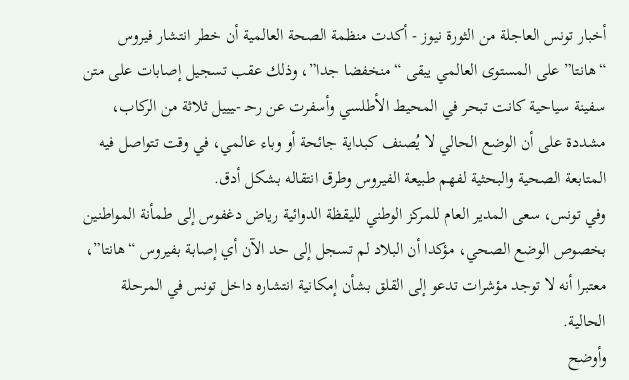أخبار تونس العاجلة من الثورة نيوز - أكدت منظمة الصحة العالمية أن خطر انتشار فيروس “هانتا” على المستوى العالمي يبقى “منخفضا جدا”، وذلك عقب تسجيل إصابات على متن سفينة سياحية كانت تبحر في المحيط الأطلسي وأسفرت عن رحـ -ـيييل ثلاثة من الركاب، مشددة على أن الوضع الحالي لا يُصنف كبداية جائحة أو وباء عالمي، في وقت تتواصل فيه المتابعة الصحية والبحثية لفهم طبيعة الفيروس وطرق انتقاله بشكل أدق.
وفي تونس، سعى المدير العام للمركز الوطني لليقظة الدوائية رياض دغفوس إلى طمأنة المواطنين بخصوص الوضع الصحي، مؤكدا أن البلاد لم تسجل إلى حد الآن أي إصابة بفيروس “هانتا”، معتبرا أنه لا توجد مؤشرات تدعو إلى القلق بشأن إمكانية انتشاره داخل تونس في المرحلة الحالية.
وأوضح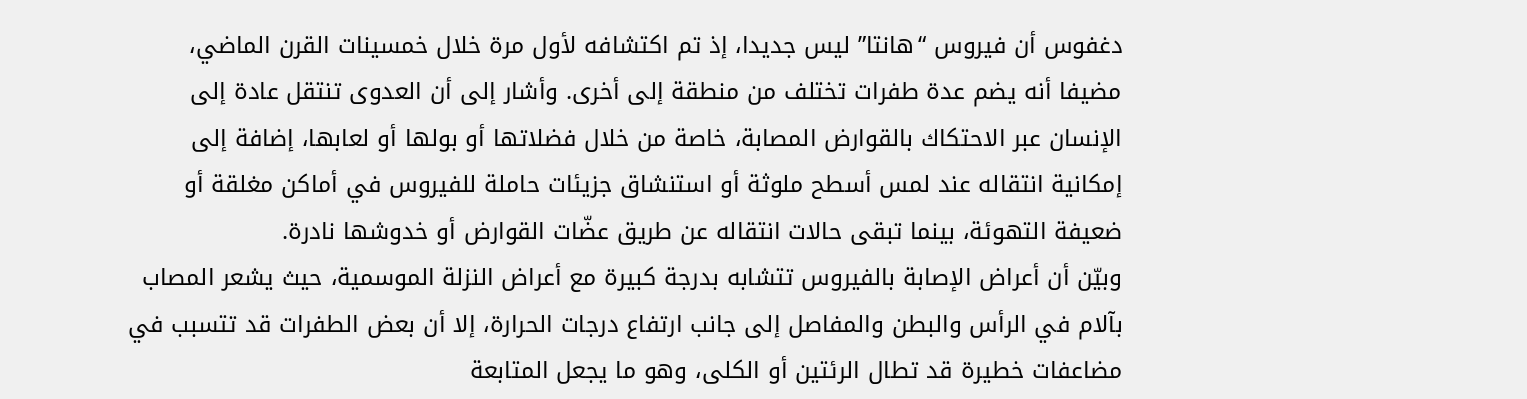دغفوس أن فيروس “هانتا” ليس جديدا، إذ تم اكتشافه لأول مرة خلال خمسينات القرن الماضي، مضيفا أنه يضم عدة طفرات تختلف من منطقة إلى أخرى. وأشار إلى أن العدوى تنتقل عادة إلى الإنسان عبر الاحتكاك بالقوارض المصابة، خاصة من خلال فضلاتها أو بولها أو لعابها، إضافة إلى إمكانية انتقاله عند لمس أسطح ملوثة أو استنشاق جزيئات حاملة للفيروس في أماكن مغلقة أو ضعيفة التهوئة، بينما تبقى حالات انتقاله عن طريق عضّات القوارض أو خدوشها نادرة.
وبيّن أن أعراض الإصابة بالفيروس تتشابه بدرجة كبيرة مع أعراض النزلة الموسمية، حيث يشعر المصاب بآلام في الرأس والبطن والمفاصل إلى جانب ارتفاع درجات الحرارة، إلا أن بعض الطفرات قد تتسبب في مضاعفات خطيرة قد تطال الرئتين أو الكلى، وهو ما يجعل المتابعة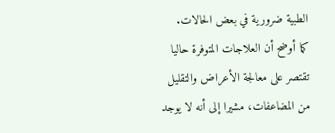الطبية ضرورية في بعض الحالات.
كما أوضح أن العلاجات المتوفرة حاليا تقتصر على معالجة الأعراض والتقليل من المضاعفات، مشيرا إلى أنه لا يوجد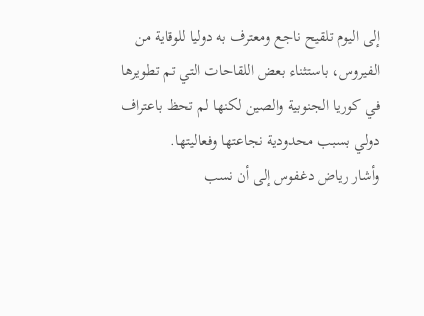إلى اليوم تلقيح ناجع ومعترف به دوليا للوقاية من الفيروس، باستثناء بعض اللقاحات التي تم تطويرها في كوريا الجنوبية والصين لكنها لم تحظ باعتراف دولي بسبب محدودية نجاعتها وفعاليتها.
وأشار رياض دغفوس إلى أن نسب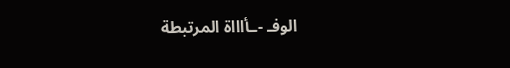الوفـ -ـأاااة المرتبطة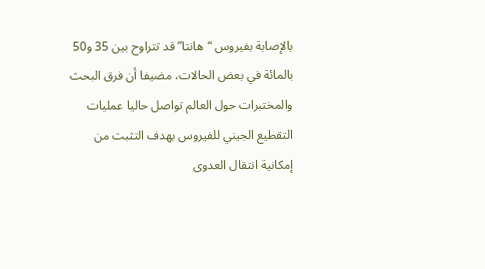بالإصابة بفيروس “هانتا” قد تتراوح بين 35 و50 بالمائة في بعض الحالات، مضيفا أن فرق البحث والمختبرات حول العالم تواصل حاليا عمليات التقطيع الجيني للفيروس بهدف التثبت من إمكانية انتقال العدوى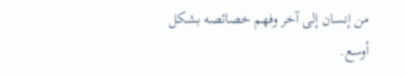من إنسان إلى آخر وفهم خصائصه بشكل أوسع.